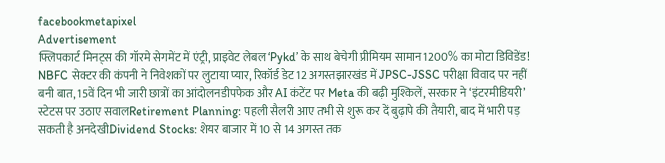facebookmetapixel
Advertisement
फ्लिपकार्ट मिनट्स की गॉरमे सेगमेंट में एंट्री, प्राइवेट लेबल ‘Pykd’ के साथ बेचेगी प्रीमियम सामान1200% का मोटा डिविडेंड! NBFC सेक्टर की कंपनी ने निवेशकों पर लुटाया प्यार, रिकॉर्ड डेट 12 अगस्तझारखंड में JPSC-JSSC परीक्षा विवाद पर नहीं बनी बात, 15वें दिन भी जारी छात्रों का आंदोलनडीपफेक और AI कंटेंट पर Meta की बढ़ी मुश्किलें, सरकार ने ‘इंटरमीडियरी’ स्टेटस पर उठाए सवालRetirement Planning: पहली सैलरी आए तभी से शुरू कर दें बुढ़ापे की तैयारी, बाद में भारी पड़ सकती है अनदेखीDividend Stocks: शेयर बाजार में 10 से 14 अगस्त तक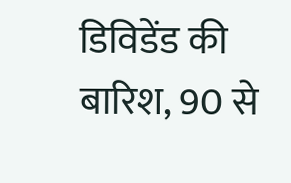डिविडेंड की बारिश, 90 से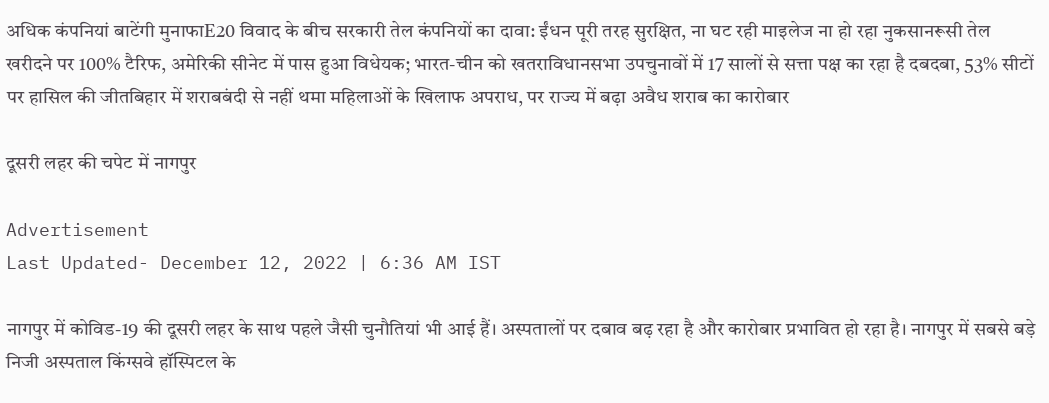अधिक कंपनियां बाटेंगी मुनाफाE20 विवाद के बीच सरकारी तेल कंपनियों का दावा: ईंधन पूरी तरह सुरक्षित, ना घट रही माइलेज ना हो रहा नुकसानरूसी तेल खरीदने पर 100% टैरिफ, अमेरिकी सीनेट में पास हुआ विधेयक; भारत-चीन को खतराविधानसभा उपचुनावों में 17 सालों से सत्ता पक्ष का रहा है दबदबा, 53% सीटों पर हासिल की जीतबिहार में शराबबंदी से नहीं थमा महिलाओं के खिलाफ अपराध, पर राज्य में बढ़ा अवैध शराब का कारोबार

दूसरी लहर की चपेट में नागपुर

Advertisement
Last Updated- December 12, 2022 | 6:36 AM IST

नागपुर में कोविड-19 की दूसरी लहर के साथ पहले जैसी चुनौतियां भी आई हैं। अस्पतालों पर दबाव बढ़ रहा है और कारोबार प्रभावित हो रहा है। नागपुर में सबसे बड़े निजी अस्पताल किंग्सवे हॉस्पिटल के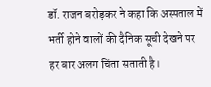डॉ. राजन बरोड़कर ने कहा कि अस्पताल में भर्ती होने वालों की दैनिक सूची देखने पर हर बार अलग चिंता सताती है।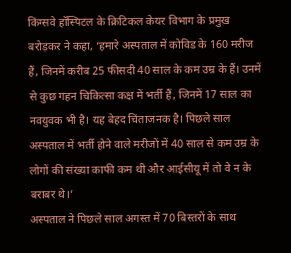किंग्सवे हॉस्पिटल के क्रिटिकल केयर विभाग के प्रमुख बरोड़कर ने कहा, ‘हमारे अस्पताल में कोविड के 160 मरीज हैं, जिनमें करीब 25 फीसदी 40 साल के कम उम्र के हैं। उनमें से कुछ गहन चिकित्सा कक्ष में भर्ती हैं, जिनमें 17 साल का नवयुवक भी है। यह बेहद चिंताजनक है। पिछले साल अस्पताल में भर्ती होने वाले मरीजों में 40 साल से कम उम्र के लोगों की संख्या काफी कम थी और आईसीयू में तो वे न के बराबर थे।’
अस्पताल ने पिछले साल अगस्त में 70 बिस्तरों के साथ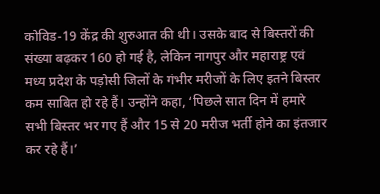कोविड-19 केंद्र की शुरुआत की थी। उसके बाद से बिस्तरों की संख्या बढ़कर 160 हो गई है, लेकिन नागपुर और महाराष्ट्र एवं मध्य प्रदेश के पड़ोसी जिलों के गंभीर मरीजों के लिए इतने बिस्तर कम साबित हो रहे हैं। उन्होंने कहा, ‘पिछले सात दिन में हमारे सभी बिस्तर भर गए हैं और 15 से 20 मरीज भर्ती होने का इंतजार कर रहे हैं।’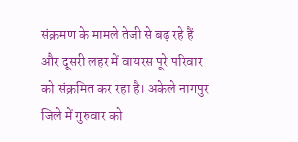संक्रमण के मामले तेजी से बढ़ रहे हैं और दूसरी लहर में वायरस पूरे परिवार को संक्रमित कर रहा है। अकेले नागपुर जिले में गुरुवार को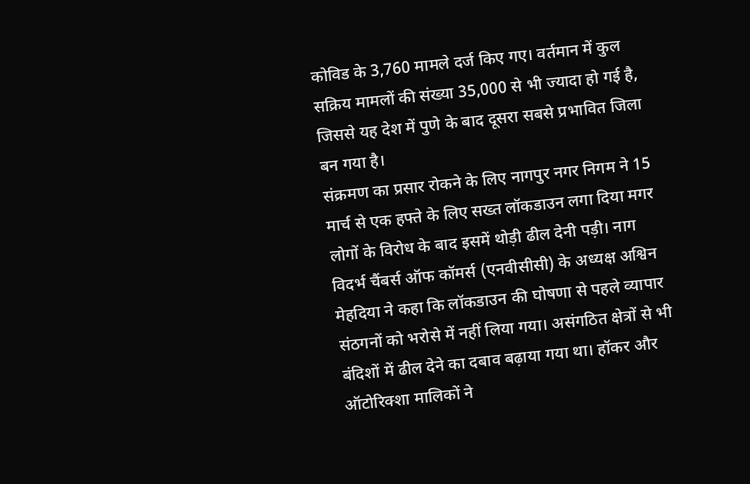कोविड के 3,760 मामले दर्ज किए गए। वर्तमान में कुल सक्रिय मामलों की संख्या 35,000 से भी ज्यादा हो गई है, जिससे यह देश में पुणे के बाद दूसरा सबसे प्रभावित जिला बन गया है।
संक्रमण का प्रसार रोकने के लिए नागपुर नगर निगम ने 15 मार्च से एक हफ्ते के लिए सख्त लॉकडाउन लगा दिया मगर लोगों के विरोध के बाद इसमें थोड़ी ढील देनी पड़ी। नाग विदर्भ चैंबर्स ऑफ कॉमर्स (एनवीसीसी) के अध्यक्ष अश्विन मेहदिया ने कहा कि लॉकडाउन की घोषणा से पहले व्यापार संठगनों को भरोसे में नहीं लिया गया। असंगठित क्षेत्रों से भी बंदिशों में ढील देने का दबाव बढ़ाया गया था। हॉकर और ऑटोरिक्शा मालिकों ने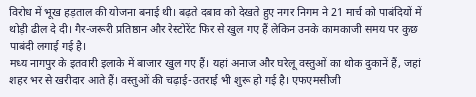विरोध में भूख हड़ताल की योजना बनाई थी। बढ़ते दबाव को देखते हुए नगर निगम ने 21 मार्च को पाबंदियों में थोड़ी ढील दे दी। गैर-जरूरी प्रतिष्ठान और रेस्टोरेंट फिर से खुल गए हैं लेकिन उनके कामकाजी समय पर कुछ पाबंदी लगाई गई है।
मध्य नागपुर के इतवारी इलाके में बाजार खुल गए हैं। यहां अनाज और घरेलू वस्तुओं का थोक दुकानें हैं, जहां शहर भर से खरीदार आते हैं। वस्तुओं की चढ़ाई-उतराई भी शुरू हो गई है। एफएमसीजी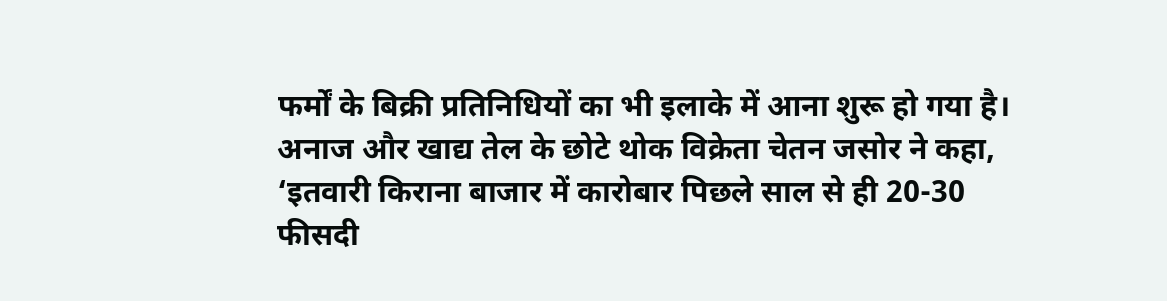फर्मों के बिक्री प्रतिनिधियों का भी इलाके में आना शुरू हो गया है। अनाज और खाद्य तेल के छोटे थोक विक्रेता चेतन जसोर ने कहा, ‘इतवारी किराना बाजार में कारोबार पिछले साल से ही 20-30 फीसदी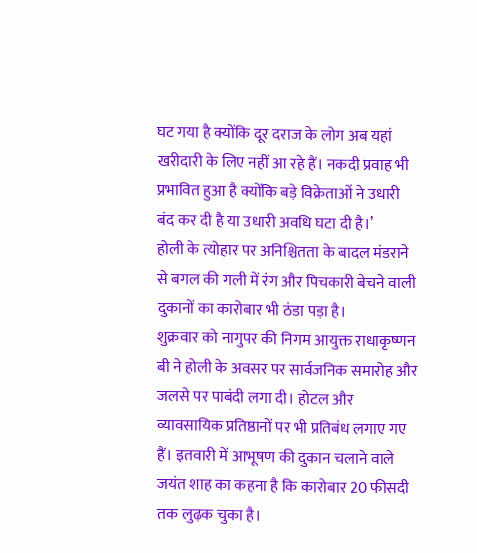घट गया है क्योंकि दूर दराज के लोग अब यहां खरीदारी के लिए नहीं आ रहे हैं। नकदी प्रवाह भी प्रभावित हुआ है क्योंकि बड़े विक्रेताओं ने उधारी बंद कर दी है या उधारी अवधि घटा दी है।’
होली के त्योहार पर अनिश्चितता के बादल मंडराने से बगल की गली में रंग और पिचकारी बेचने वाली दुकानों का कारोबार भी ठंडा पड़ा है।
शुक्रवार को नागुपर की निगम आयुक्त राधाकृष्णन बी ने होली के अवसर पर सार्वजनिक समारोह और जलसे पर पाबंदी लगा दी। होटल और व्यावसायिक प्रतिष्ठानों पर भी प्रतिबंध लगाए गए हैं। इतवारी में आभूषण की दुकान चलाने वाले जयंत शाह का कहना है कि कारोबार 20 फीसदी तक लुढ़क चुका है।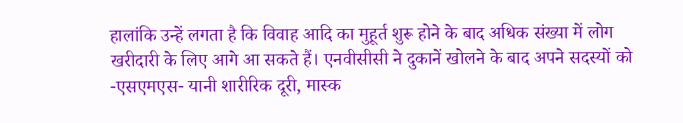हालांकि उन्हें लगता है कि विवाह आदि का मुहूर्त शुरू होने के बाद अधिक संख्या में लोग खरीदारी के लिए आगे आ सकते हैं। एनवीसीसी ने दुकानें खोलने के बाद अपने सदस्यों को -एसएमएस- यानी शारीरिक दूरी, मास्क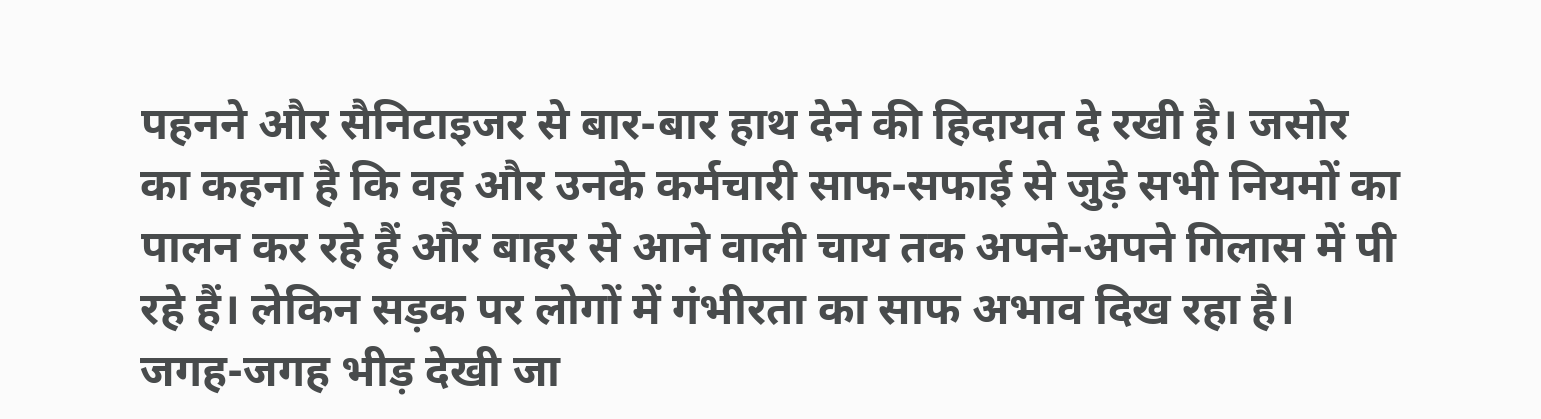पहनने और सैनिटाइजर से बार-बार हाथ देने की हिदायत दे रखी है। जसोर का कहना है कि वह और उनके कर्मचारी साफ-सफाई से जुड़े सभी नियमों का पालन कर रहे हैं और बाहर से आने वाली चाय तक अपने-अपने गिलास में पी रहे हैं। लेकिन सड़क पर लोगों में गंभीरता का साफ अभाव दिख रहा है। जगह-जगह भीड़ देखी जा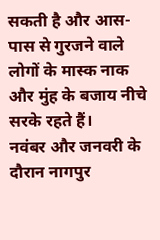सकती है और आस-पास से गुरजने वाले लोगों के मास्क नाक और मुंह के बजाय नीचे सरके रहते हैं।
नवंबर और जनवरी के दौरान नागपुर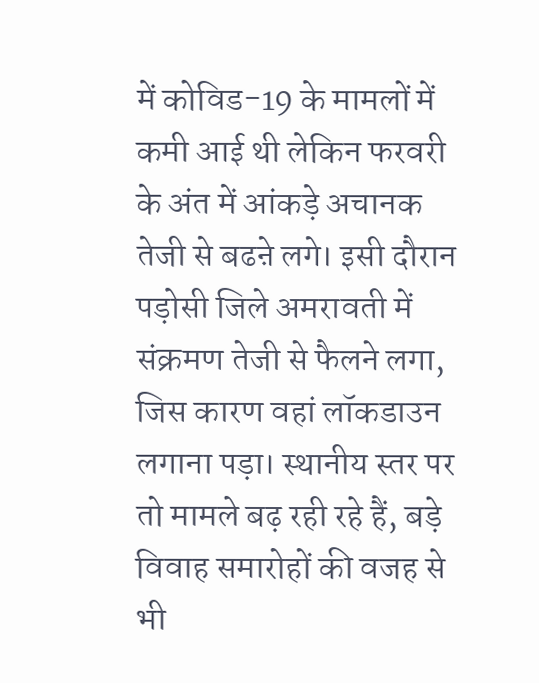में कोविड-19 के मामलों में कमी आई थी लेकिन फरवरी के अंत में आंकड़े अचानक तेजी से बढऩे लगे। इसी दौरान पड़ोसी जिले अमरावती में संक्रमण तेजी से फैलने लगा, जिस कारण वहां लॉकडाउन लगाना पड़ा। स्थानीय स्तर पर तो मामले बढ़ रही रहे हैं, बड़े विवाह समारोहों की वजह से भी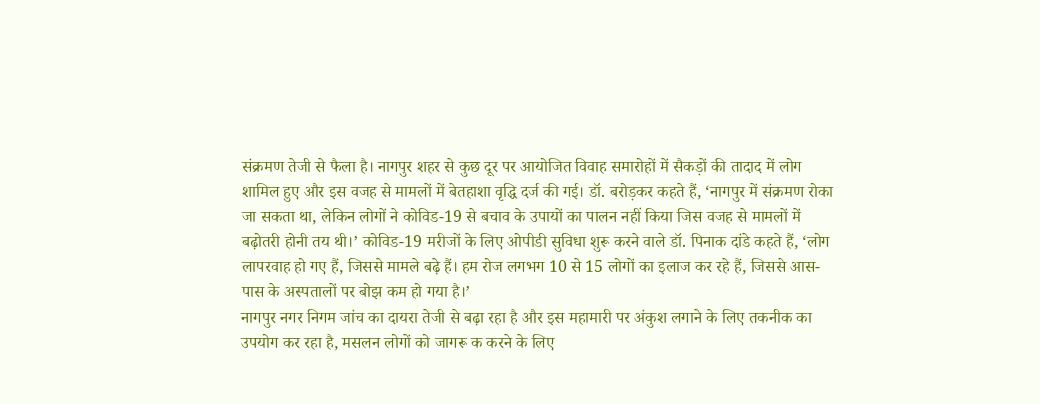संक्रमण तेजी से फैला है। नागपुर शहर से कुछ दूर पर आयोजित विवाह समारोहों में सैकड़ों की तादाद में लोग शामिल हुए और इस वजह से मामलों में बेतहाशा वृद्धि दर्ज की गई। डॉ. बरोड़कर कहते हैं, ‘नागपुर में संक्रमण रोका जा सकता था, लेकिन लोगों ने कोविड-19 से बचाव के उपायों का पालन नहीं किया जिस वजह से मामलों में बढ़ोतरी होनी तय थी।’ कोविड-19 मरीजों के लिए ओपीडी सुविधा शुरू करने वाले डॉ. पिनाक दांडे कहते हैं, ‘लोग लापरवाह हो गए हैं, जिससे मामले बढ़े हैं। हम रोज लगभग 10 से 15 लोगों का इलाज कर रहे हैं, जिससे आस-पास के अस्पतालों पर बोझ कम हो गया है।’
नागपुर नगर निगम जांच का दायरा तेजी से बढ़ा रहा है और इस महामारी पर अंकुश लगाने के लिए तकनीक का उपयोग कर रहा है, मसलन लोगों को जागरू क करने के लिए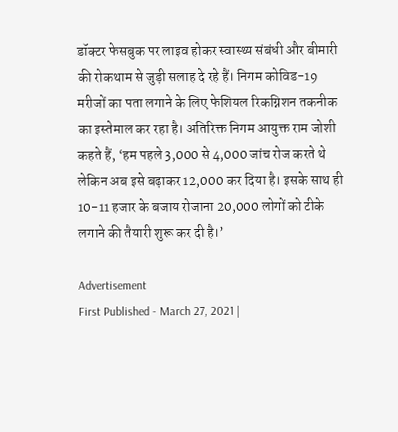डॉक्टर फेसबुक पर लाइव होकर स्वास्थ्य संबंधी और बीमारी की रोकथाम से जुड़ी सलाह दे रहे हैं। निगम कोविड-19 मरीजों का पता लगाने के लिए फेशियल रिकग्निशन तकनीक का इस्तेमाल कर रहा है। अतिरिक्त निगम आयुक्त राम जोशी कहते हैं, ‘हम पहले 3,000 से 4,000 जांच रोज करते थे लेकिन अब इसे बढ़ाकर 12,000 कर दिया है। इसके साथ ही 10-11 हजार के बजाय रोजाना 20,000 लोगों को टीके लगाने की तैयारी शुरू कर दी है।’

Advertisement
First Published - March 27, 2021 |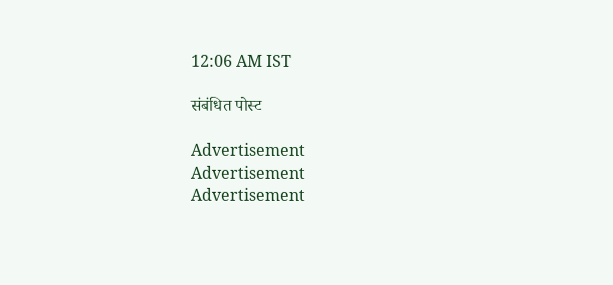12:06 AM IST

संबंधित पोस्ट

Advertisement
Advertisement
Advertisement